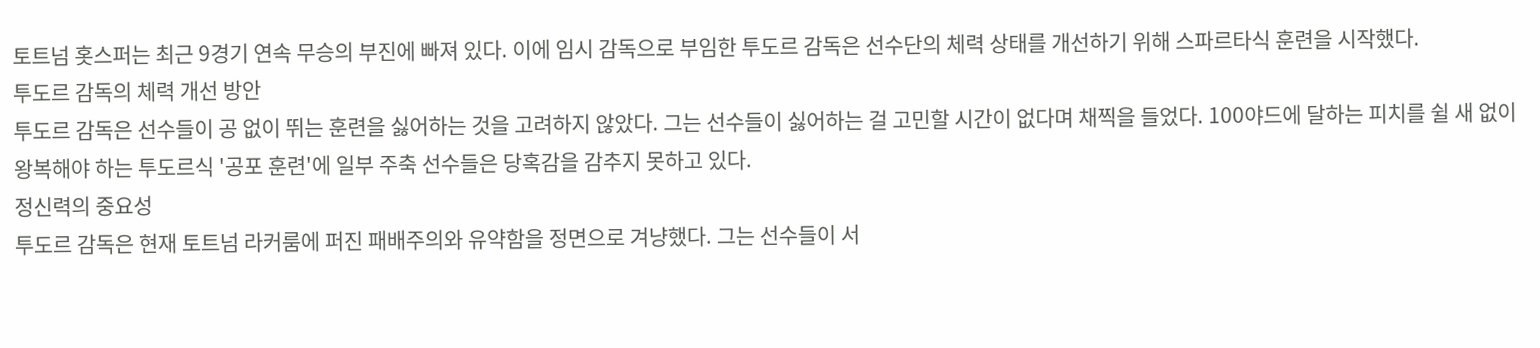토트넘 홋스퍼는 최근 9경기 연속 무승의 부진에 빠져 있다. 이에 임시 감독으로 부임한 투도르 감독은 선수단의 체력 상태를 개선하기 위해 스파르타식 훈련을 시작했다.
투도르 감독의 체력 개선 방안
투도르 감독은 선수들이 공 없이 뛰는 훈련을 싫어하는 것을 고려하지 않았다. 그는 선수들이 싫어하는 걸 고민할 시간이 없다며 채찍을 들었다. 100야드에 달하는 피치를 쉴 새 없이 왕복해야 하는 투도르식 '공포 훈련'에 일부 주축 선수들은 당혹감을 감추지 못하고 있다.
정신력의 중요성
투도르 감독은 현재 토트넘 라커룸에 퍼진 패배주의와 유약함을 정면으로 겨냥했다. 그는 선수들이 서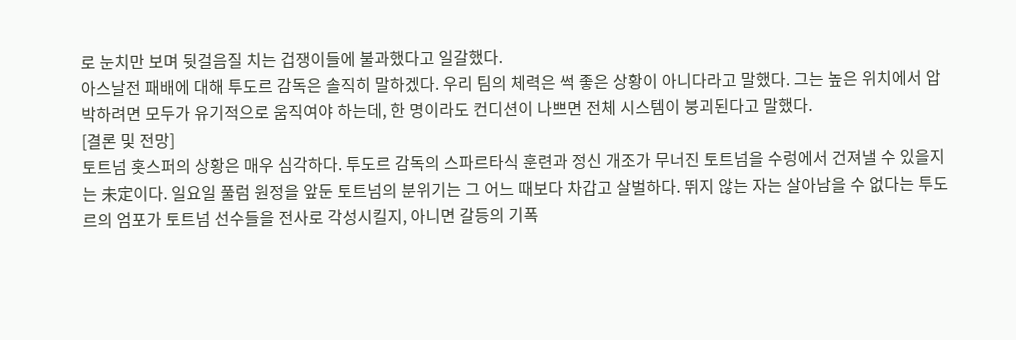로 눈치만 보며 뒷걸음질 치는 겁쟁이들에 불과했다고 일갈했다.
아스날전 패배에 대해 투도르 감독은 솔직히 말하겠다. 우리 팀의 체력은 썩 좋은 상황이 아니다라고 말했다. 그는 높은 위치에서 압박하려면 모두가 유기적으로 움직여야 하는데, 한 명이라도 컨디션이 나쁘면 전체 시스템이 붕괴된다고 말했다.
[결론 및 전망]
토트넘 홋스퍼의 상황은 매우 심각하다. 투도르 감독의 스파르타식 훈련과 정신 개조가 무너진 토트넘을 수렁에서 건져낼 수 있을지는 未定이다. 일요일 풀럼 원정을 앞둔 토트넘의 분위기는 그 어느 때보다 차갑고 살벌하다. 뛰지 않는 자는 살아남을 수 없다는 투도르의 엄포가 토트넘 선수들을 전사로 각성시킬지, 아니면 갈등의 기폭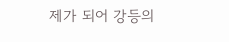제가 되어 강등의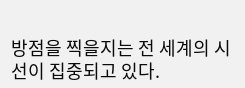방점을 찍을지는 전 세계의 시선이 집중되고 있다.